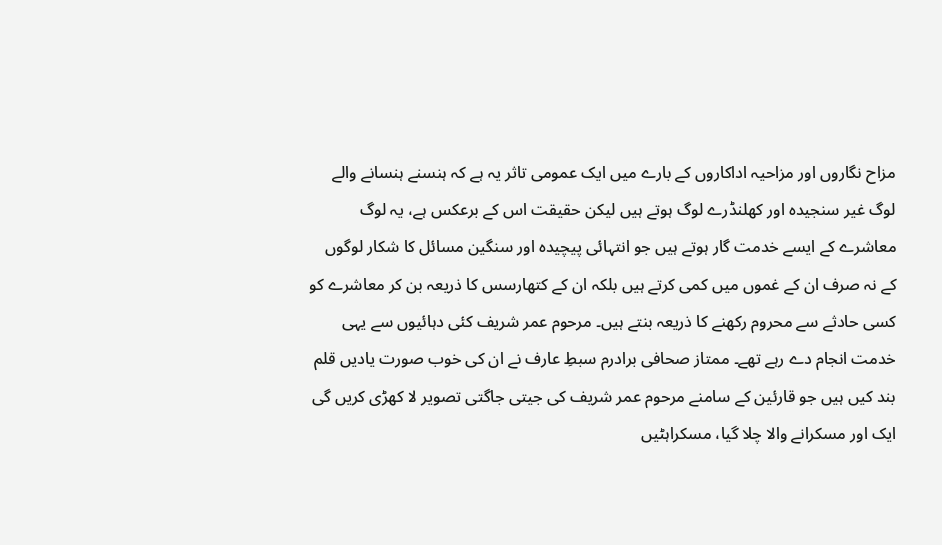مزاح نگاروں اور مزاحیہ اداکاروں کے بارے میں ایک عمومی تاثر یہ ہے کہ ہنسنے ہنسانے والے لوگ غیر سنجیدہ اور کھلنڈرے لوگ ہوتے ہیں لیکن حقیقت اس کے برعکس ہے، یہ لوگ معاشرے کے ایسے خدمت گار ہوتے ہیں جو انتہائی پیچیدہ اور سنگین مسائل کا شکار لوگوں کے نہ صرف ان کے غموں میں کمی کرتے ہیں بلکہ ان کے کتھارسس کا ذریعہ بن کر معاشرے کو کسی حادثے سے محروم رکھنے کا ذریعہ بنتے ہیں۔ مرحوم عمر شریف کئی دہائیوں سے یہی خدمت انجام دے رہے تھے۔ ممتاز صحافی برادرم سبطِ عارف نے ان کی خوب صورت یادیں قلم بند کیں ہیں جو قارئین کے سامنے مرحوم عمر شریف کی جیتی جاگتی تصویر لا کھڑی کریں گی
ایک اور مسکرانے والا چلا گیا، مسکراہٹیں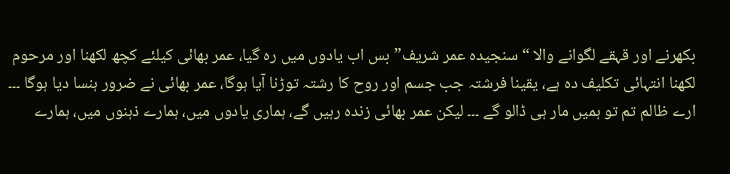بکھرنے اور قہقے لگوانے والا “ سنجیدہ عمر شریف” بس اب یادوں میں رہ گیا، عمر بھائی کیلئے کچھ لکھنا اور مرحوم لکھنا انتہائی تکلیف دہ ہے، یقینا فرشتہ جب جسم اور روح کا رشتہ توڑنا آیا ہوگا، عمر بھائی نے ضرور ہنسا دیا ہوگا ۔۔۔ ارے ظالم تم تو ہمیں مار ہی ڈالو گے ۔۔۔ لیکن عمر بھائی زندہ رہیں گے، ہماری یادوں میں، ہمارے ذہنوں میں، ہمارے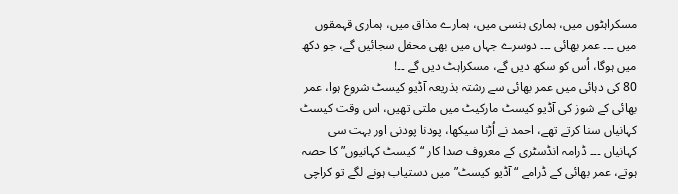مسکراہٹوں میں، ہماری ہنسی میں، ہمارے مذاق میں، ہماری قہمقوں میں ۔۔۔ عمر بھائی ۔۔۔ دوسرے جہاں میں بھی محفل سجائیں گے، جو دکھ میں ہوگا، اُس کو سکھ دیں گے، مسکراہٹ دیں گے ۔۔!
80 کی دہائی میں عمر بھائی سے رشتہ بذریعہ آڈیو کیسٹ شروع ہوا، عمر بھائی کے شوز کی آڈیو کیسٹ مارکیٹ میں ملتی تھیں، اس وقت کیسٹ کہانیاں سنا کرتے تھے، احمد نے اُڑنا سیکھا، پودنا پودنی اور بہت سی کہانیاں ۔۔۔ ڈرامہ انڈسٹری کے معروف صدا کار “کیسٹ کہانیوں” کا حصہ ہوتے، عمر بھائی کے ڈرامے “ آڈیو کیسٹ” میں دستیاب ہونے لگے تو کراچی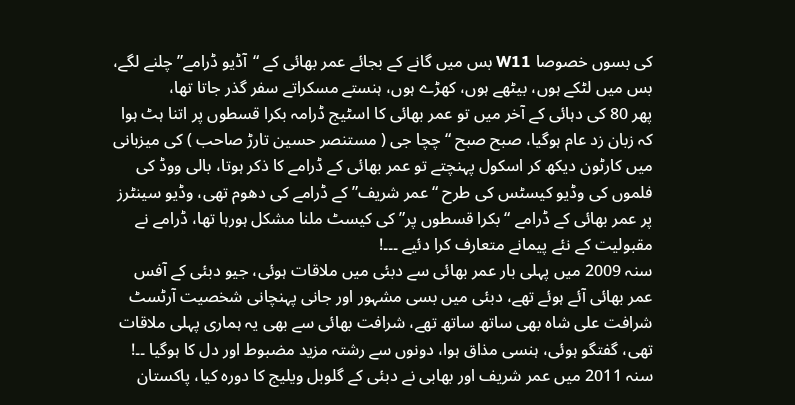کی بسوں خصوصا W11 بس میں گانے کے بجائے عمر بھائی کے “آڈیو ڈرامے” چلنے لگے، بس میں لٹکے ہوں، بیٹھے ہوں، کھڑے ہوں، ہنستے مسکراتے سفر گذر جاتا تھا،
پھر 80 کی دہائی کے آخر میں تو عمر بھائی کا اسٹیج ڈرامہ بکرا قسطوں پر اتنا ہٹ ہوا کہ زبان زد عام ہوگیا، صبح صبح “ چچا جی ( مستنصر حسین تارڑ صاحب ) کی میزبانی میں کارٹون دیکھ کر اسکول پہنچتے تو عمر بھائی کے ڈرامے کا ذکر ہوتا، بالی ووڈ کی فلموں کی وڈیو کیسٹس کی طرح “عمر شریف” کے ڈرامے کی دھوم تھی، وڈیو سینٹرز پر عمر بھائی کے ڈرامے “ بکرا قسطوں پر” کی کیسٹ ملنا مشکل ہورہا تھا، ڈرامے نے مقبولیت کے نئے پیمانے متعارف کرا دئیے ۔۔۔!
سنہ 2009 میں پہلی بار عمر بھائی سے دبئی میں ملاقات ہوئی، جیو دبئی کے آفس عمر بھائی آئے ہوئے تھے، دبئی میں بسی مشہور اور جانی پہنچانی شخصیت آرٹسٹ شرافت علی شاہ بھی ساتھ ساتھ تھے، شرافت بھائی سے بھی یہ ہماری پہلی ملاقات تھی، گفتگو ہوئی، ہنسی مذاق ہوا، دونوں سے رشتہ مزید مضبوط اور دل کا ہوگیا ۔۔!
سنہ 2011 میں عمر شریف اور بھابی نے دبئی کے گلوبل ویلیج کا دورہ کیا، پاکستان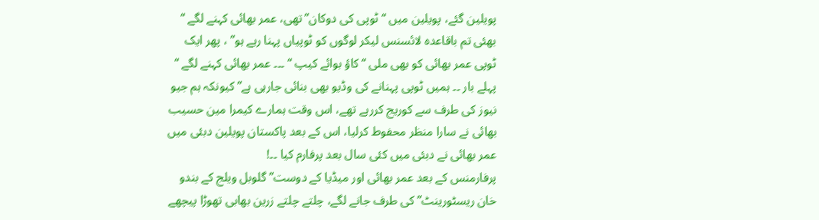پویلین گئے، پویلین میں “ ٹوپی کی دوکان” تھی، عمر بھائی کہنے لگے “ بھئی تم باقاعدہ لائسنس لیکر لوگوں کو ٹوپیاں پہنا رہے ہو” ، پھر ایک ٹوپی عمر بھائی کو بھی ملی “ کاؤ بوائے کیپ “ ۔۔۔ عمر بھائی کہنے لگے “ پہلے بار ۔۔ ہمیں ٹوپی پہنانے کی وڈیو بھی بنائی جارہی ہے” کیونکہ ہم جیو نیوز کی طرف سے کوریج کررہے تھے، اس وقت ہمارے کیمرا مین حسیب بھائی نے سارا منظر محفوط کرلیا، اس کے بعد پاکستان پویلین دبئی میں عمر بھائی نے دبئی میں کئی سال بعد پرفارم کیا ۔۔!
پرفارمنس کے بعد عمر بھائی اور میڈیا کے دوست” گلوبل ویلج کے بندو خان ریسٹورینٹ” کی طرف جانے لگے، چلتے چلتے زرین بھابی تھوڑا پیچھے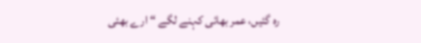رہ گئیں، عمر بھائی کہنے لگے “ ارے بھئی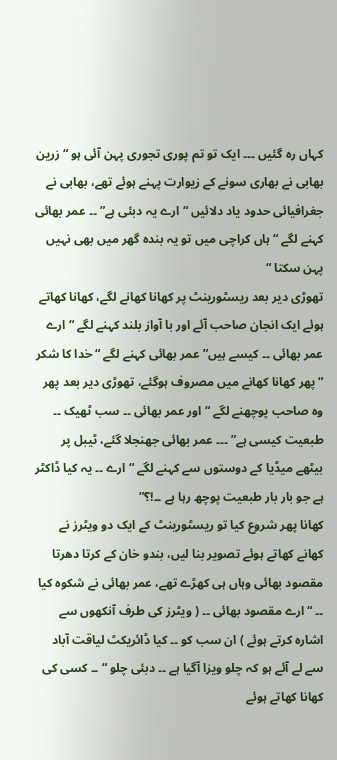کہاں رہ گئیں ۔۔۔ ایک تو تم پوری تجوری پہن آئی ہو “ زرین بھابی نے بھاری سونے کے زیوارت پہنے ہوئے تھے، بھابی نے جغرافیائی حدود یاد دلائیں “ ارے یہ دبئی ہے” ۔۔ عمر بھائی کہنے لگے “ ہاں کراچی میں تو یہ بندہ گھر میں بھی نہیں پہن سکتا “
تھوڑی دیر بعد ریسٹورینٹ پر کھانا کھانے لگے، کھانا کھاتے ہوئے ایک انجان صاحب آئے اور با آواز بلند کہنے لگے “ ارے عمر بھائی ۔۔ کیسے ہیں” عمر بھائی کہنے لگے “ خدا کا شکر “ پھر کھانا کھانے میں مصروف ہوگئے، تھوڑی دیر بعد پھر وہ صاحب پوچھنے لگے “ اور عمر بھائی ۔۔ سب ٹھیک ۔۔ طبعیت کیسی ہے” ۔۔۔ عمر بھائی جھنجلا گئے، ٹیبل پر بیٹھے میڈیا کے دوستوں سے کہنے لگے “ ارے ۔۔ یہ کیا ڈاکٹر ہے جو بار بار طبعیت پوچھ رہا ہے ۔۔!؟”
کھانا پھر شروع کیا تو ریسٹورینٹ کے ایک دو ویٹرز نے کھانے کھاتے ہوئے تصویر بنا لیں، بندو خان کے کرتا دھرتا مقصود بھائی وہاں ہی کھڑے تھے، عمر بھائی نے شکوہ کیا ۔۔ “ ارے مقصود بھائی ۔۔ ( ویٹرز کی طرف آنکھوں سے اشارہ کرتے ہوئے ) ان سب کو ۔۔ کیا ڈائریکٹ لیاقت آباد سے لے آئے ہو کہ چلو ویزا آگیا ہے ۔۔ دبئی چلو “ ۔۔ کسی کی کھانا کھاتے ہوئے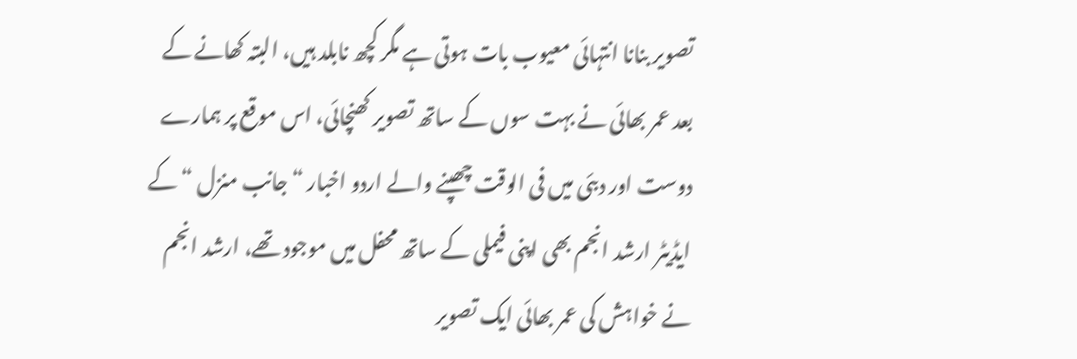تصویر بنانا انتہائی معیوب بات ہوتی ہے مگر کچھ نابلد ہیں، البتہ کھانے کے بعد عمر بھائی نے بہت سوں کے ساتھ تصویر کھنچائی، اس موقع پر ہمارے دوست اور دبئی میں فی الوقت چھپنے والے اردو اخبار “ جانب منزل “ کے ایڈیٹر ارشد انجم بھی اپنی فیملی کے ساتھ محفل میں موجود تھے، ارشد انجم نے خواہش کی عمر بھائی ایک تصویر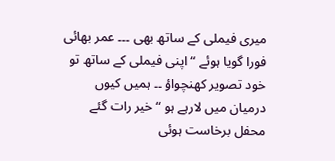میری فیملی کے ساتھ بھی ۔۔۔ عمر بھائی فورا گویا ہوئے “ اپنی فیملی کے ساتھ تو خود تصویر کھنچواؤ ۔۔ ہمیں کیوں درمیان میں لارہے ہو “ خیر رات گئے محفل برخاست ہوئی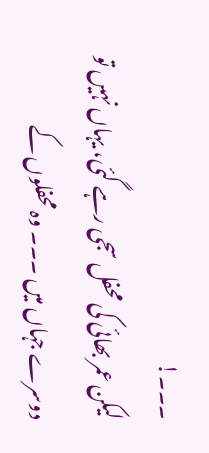۔۔۔!
لیکن عمر بھائی کی محفل سجی رہے گئی، یہاں نہیں تو دوسرے جہاں میں ۔۔۔ وہ محفلوں کے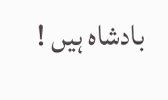بادشاہ ہیں !